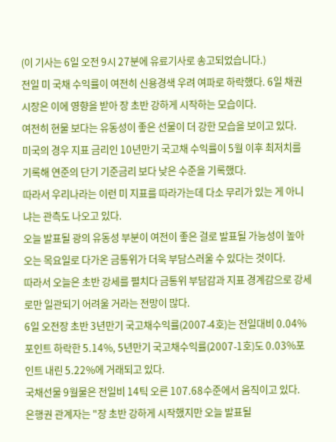(이 기사는 6일 오전 9시 27분에 유료기사로 송고되었습니다.)
전일 미 국채 수익률이 여전히 신용경색 우려 여파로 하락했다. 6일 채권시장은 이에 영향을 받아 장 초반 강하게 시작하는 모습이다.
여전히 현물 보다는 유동성이 좋은 선물이 더 강한 모습을 보이고 있다.
미국의 경우 지표 금리인 10년만기 국고채 수익률이 5월 이후 최저치를 기록해 연준의 단기 기준금리 보다 낮은 수준을 기록했다.
따라서 우리나라는 이런 미 지표를 따라가는데 다소 무리가 있는 게 아니냐는 관측도 나오고 있다.
오늘 발표될 광의 유동성 부분이 여전이 좋은 걸로 발표될 가능성이 높아 오는 목요일로 다가온 금통위가 더욱 부담스러울 수 있다는 것이다.
따라서 오늘은 초반 강세를 펼치다 금통위 부담감과 지표 경계감으로 강세로만 일관되기 어려울 거라는 전망이 많다.
6일 오전장 초반 3년만기 국고채수익률(2007-4호)는 전일대비 0.04%포인트 하락한 5.14%, 5년만기 국고채수익률(2007-1호)도 0.03%포인트 내린 5.22%에 거래되고 있다.
국채선물 9월물은 전일비 14틱 오른 107.68수준에서 움직이고 있다.
은행권 관계자는 "장 초반 강하게 시작했지만 오늘 발표될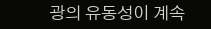광의 유동성이 계속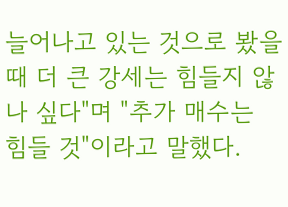늘어나고 있는 것으로 봤을 때 더 큰 강세는 힘들지 않나 싶다"며 "추가 매수는 힘들 것"이라고 말했다.